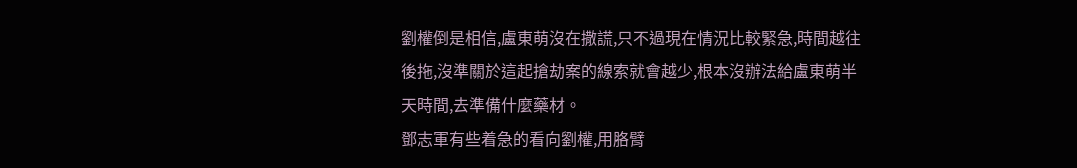劉權倒是相信,盧東萌沒在撒謊,只不過現在情況比較緊急,時間越往後拖,沒準關於這起搶劫案的線索就會越少,根本沒辦法給盧東萌半天時間,去準備什麼藥材。
鄧志軍有些着急的看向劉權,用胳臂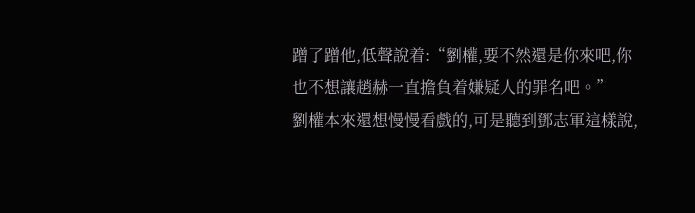蹭了蹭他,低聲說着:“劉權,要不然還是你來吧,你也不想讓趙赫一直擔負着嫌疑人的罪名吧。”
劉權本來還想慢慢看戲的,可是聽到鄧志軍這樣說,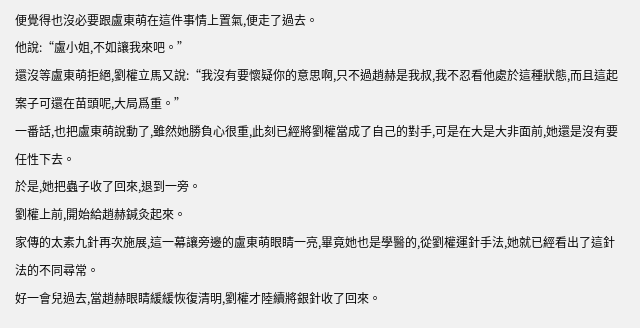便覺得也沒必要跟盧東萌在這件事情上置氣,便走了過去。
他說:“盧小姐,不如讓我來吧。”
還沒等盧東萌拒絕,劉權立馬又說:“我沒有要懷疑你的意思啊,只不過趙赫是我叔,我不忍看他處於這種狀態,而且這起案子可還在苗頭呢,大局爲重。”
一番話,也把盧東萌說動了,雖然她勝負心很重,此刻已經將劉權當成了自己的對手,可是在大是大非面前,她還是沒有要任性下去。
於是,她把蟲子收了回來,退到一旁。
劉權上前,開始給趙赫鍼灸起來。
家傳的太素九針再次施展,這一幕讓旁邊的盧東萌眼睛一亮,畢竟她也是學醫的,從劉權運針手法,她就已經看出了這針法的不同尋常。
好一會兒過去,當趙赫眼睛緩緩恢復清明,劉權才陸續將銀針收了回來。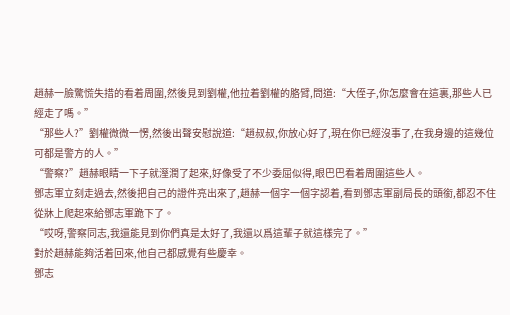趙赫一臉驚慌失措的看着周圍,然後見到劉權,他拉着劉權的胳臂,問道:“大侄子,你怎麼會在這裏,那些人已經走了嗎。”
“那些人?”劉權微微一愣,然後出聲安慰說道:“趙叔叔,你放心好了,現在你已經沒事了,在我身邊的這幾位可都是警方的人。”
“警察?”趙赫眼睛一下子就溼潤了起來,好像受了不少委屈似得,眼巴巴看着周圍這些人。
鄧志軍立刻走過去,然後把自己的證件亮出來了,趙赫一個字一個字認着,看到鄧志軍副局長的頭銜,都忍不住從牀上爬起來給鄧志軍跪下了。
“哎呀,警察同志,我還能見到你們真是太好了,我還以爲這輩子就這樣完了。”
對於趙赫能夠活着回來,他自己都感覺有些慶幸。
鄧志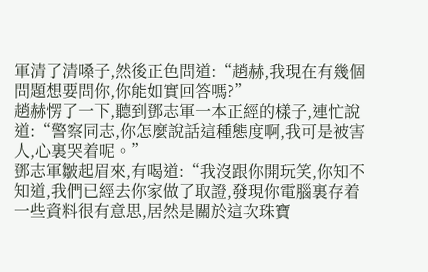軍清了清嗓子,然後正色問道:“趙赫,我現在有幾個問題想要問你,你能如實回答嗎?”
趙赫愣了一下,聽到鄧志軍一本正經的樣子,連忙說道:“警察同志,你怎麼說話這種態度啊,我可是被害人,心裏哭着呢。”
鄧志軍皺起眉來,有喝道:“我沒跟你開玩笑,你知不知道,我們已經去你家做了取證,發現你電腦裏存着一些資料很有意思,居然是關於這次珠寶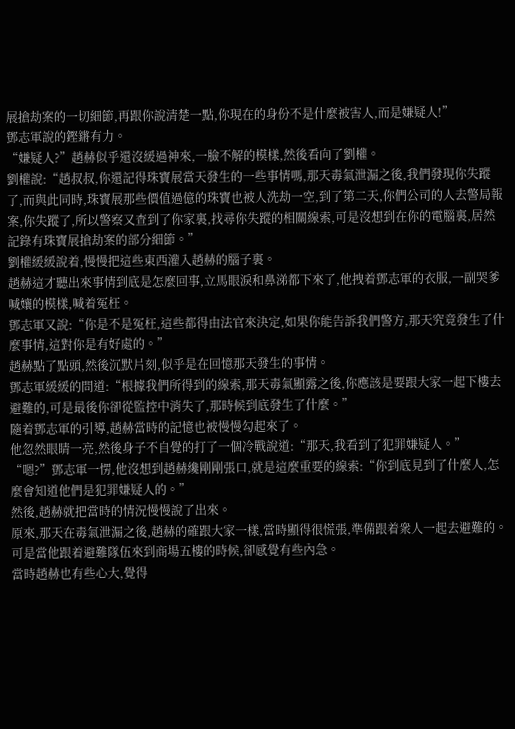展搶劫案的一切細節,再跟你說清楚一點,你現在的身份不是什麼被害人,而是嫌疑人!”
鄧志軍說的鏗鏘有力。
“嫌疑人?”趙赫似乎還沒緩過神來,一臉不解的模樣,然後看向了劉權。
劉權說:“趙叔叔,你還記得珠寶展當天發生的一些事情嗎,那天毒氣泄漏之後,我們發現你失蹤了,而與此同時,珠寶展那些價值過億的珠寶也被人洗劫一空,到了第二天,你們公司的人去警局報案,你失蹤了,所以警察又查到了你家裏,找尋你失蹤的相關線索,可是沒想到在你的電腦裏,居然記錄有珠寶展搶劫案的部分細節。”
劉權緩緩說着,慢慢把這些東西灌入趙赫的腦子裏。
趙赫這才聽出來事情到底是怎麼回事,立馬眼淚和鼻涕都下來了,他拽着鄧志軍的衣服,一副哭爹喊孃的模樣,喊着冤枉。
鄧志軍又說:“你是不是冤枉,這些都得由法官來決定,如果你能告訴我們警方,那天究竟發生了什麼事情,這對你是有好處的。”
趙赫點了點頭,然後沉默片刻,似乎是在回憶那天發生的事情。
鄧志軍緩緩的問道:“根據我們所得到的線索,那天毒氣顯露之後,你應該是要跟大家一起下樓去避難的,可是最後你卻從監控中消失了,那時候到底發生了什麼。”
隨着鄧志軍的引導,趙赫當時的記憶也被慢慢勾起來了。
他忽然眼睛一亮,然後身子不自覺的打了一個冷戰說道:“那天,我看到了犯罪嫌疑人。”
“嗯?”鄧志軍一愣,他沒想到趙赫纔剛剛張口,就是這麼重要的線索:“你到底見到了什麼人,怎麼會知道他們是犯罪嫌疑人的。”
然後,趙赫就把當時的情況慢慢說了出來。
原來,那天在毒氣泄漏之後,趙赫的確跟大家一樣,當時顯得很慌張,準備跟着衆人一起去避難的。
可是當他跟着避難隊伍來到商場五樓的時候,卻感覺有些內急。
當時趙赫也有些心大,覺得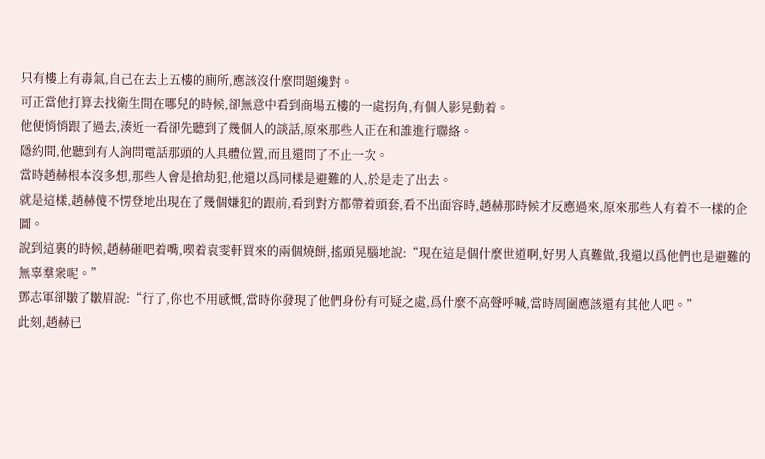只有樓上有毒氣,自己在去上五樓的廁所,應該沒什麼問題纔對。
可正當他打算去找衛生間在哪兒的時候,卻無意中看到商場五樓的一處拐角,有個人影晃動着。
他便悄悄跟了過去,湊近一看卻先聽到了幾個人的談話,原來那些人正在和誰進行聯絡。
隱約間,他聽到有人詢問電話那頭的人具體位置,而且還問了不止一次。
當時趙赫根本沒多想,那些人會是搶劫犯,他還以爲同樣是避難的人,於是走了出去。
就是這樣,趙赫傻不愣登地出現在了幾個嫌犯的跟前,看到對方都帶着頭套,看不出面容時,趙赫那時候才反應過來,原來那些人有着不一樣的企圖。
說到這裏的時候,趙赫砸吧着嘴,喫着袁雯軒買來的兩個燒餅,搖頭晃腦地說:“現在這是個什麼世道啊,好男人真難做,我還以爲他們也是避難的無辜羣衆呢。”
鄧志軍卻皺了皺眉說:“行了,你也不用感慨,當時你發現了他們身份有可疑之處,爲什麼不高聲呼喊,當時周圍應該還有其他人吧。”
此刻,趙赫已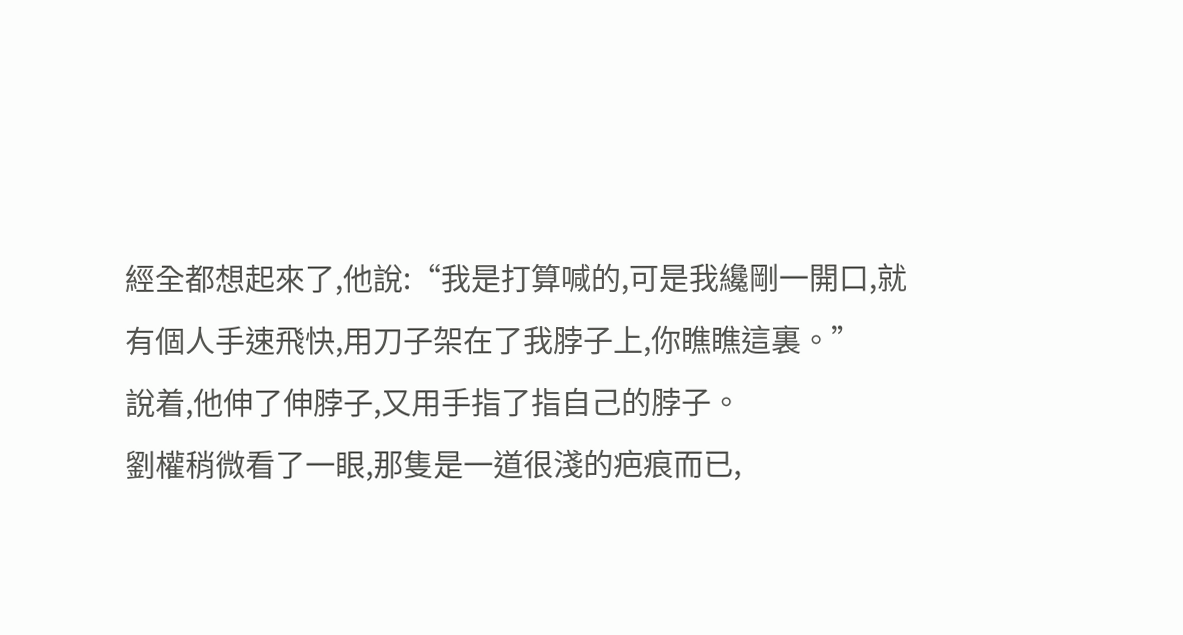經全都想起來了,他說:“我是打算喊的,可是我纔剛一開口,就有個人手速飛快,用刀子架在了我脖子上,你瞧瞧這裏。”
說着,他伸了伸脖子,又用手指了指自己的脖子。
劉權稍微看了一眼,那隻是一道很淺的疤痕而已,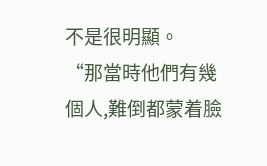不是很明顯。
“那當時他們有幾個人,難倒都蒙着臉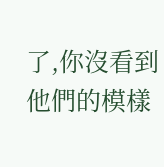了,你沒看到他們的模樣